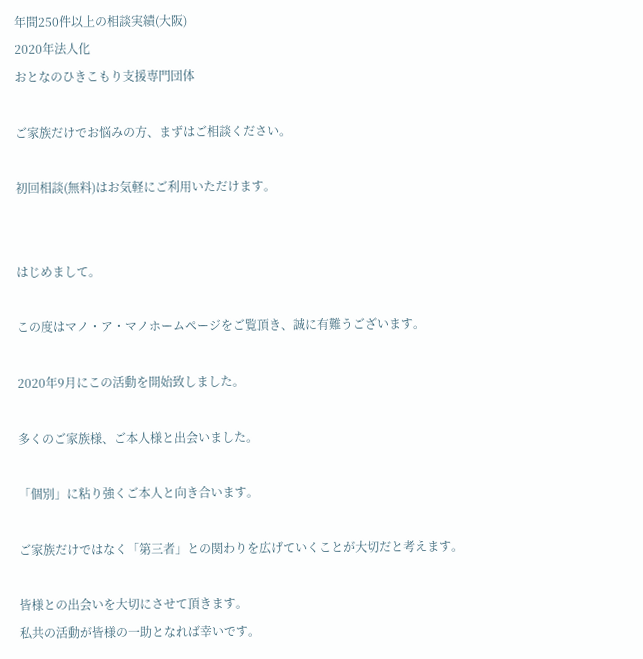年間250件以上の相談実績(大阪)
2020年法人化
おとなのひきこもり支援専門団体

ご家族だけでお悩みの方、まずはご相談ください。

初回相談(無料)はお気軽にご利用いただけます。


はじめまして。

この度はマノ・ア・マノホームページをご覧頂き、誠に有難うございます。

2020年9月にこの活動を開始致しました。

多くのご家族様、ご本人様と出会いました。

「個別」に粘り強くご本人と向き合います。

ご家族だけではなく「第三者」との関わりを広げていくことが大切だと考えます。

皆様との出会いを大切にさせて頂きます。
私共の活動が皆様の一助となれば幸いです。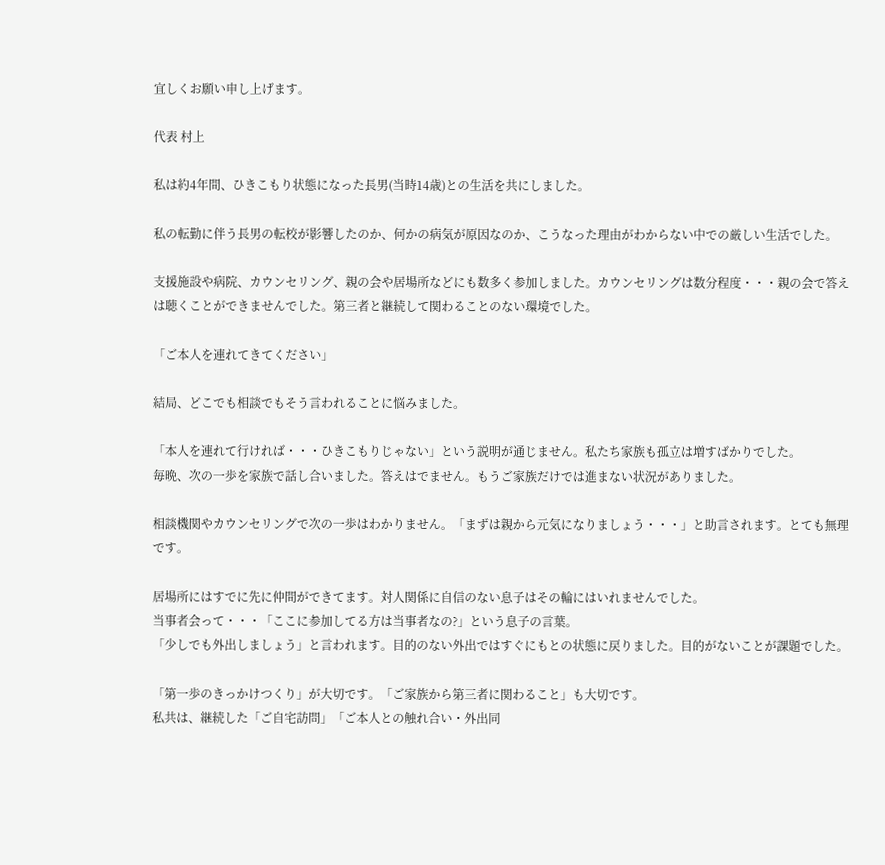宜しくお願い申し上げます。

代表 村上

私は約4年間、ひきこもり状態になった長男(当時14歳)との生活を共にしました。

私の転勤に伴う長男の転校が影響したのか、何かの病気が原因なのか、こうなった理由がわからない中での厳しい生活でした。

支援施設や病院、カウンセリング、親の会や居場所などにも数多く参加しました。カウンセリングは数分程度・・・親の会で答えは聴くことができませんでした。第三者と継続して関わることのない環境でした。

「ご本人を連れてきてください」

結局、どこでも相談でもそう言われることに悩みました。

「本人を連れて行ければ・・・ひきこもりじゃない」という説明が通じません。私たち家族も孤立は増すばかりでした。
毎晩、次の一歩を家族で話し合いました。答えはでません。もうご家族だけでは進まない状況がありました。

相談機関やカウンセリングで次の一歩はわかりません。「まずは親から元気になりましょう・・・」と助言されます。とても無理です。

居場所にはすでに先に仲間ができてます。対人関係に自信のない息子はその輪にはいれませんでした。
当事者会って・・・「ここに参加してる方は当事者なの?」という息子の言葉。
「少しでも外出しましょう」と言われます。目的のない外出ではすぐにもとの状態に戻りました。目的がないことが課題でした。

「第一歩のきっかけつくり」が大切です。「ご家族から第三者に関わること」も大切です。
私共は、継続した「ご自宅訪問」「ご本人との触れ合い・外出同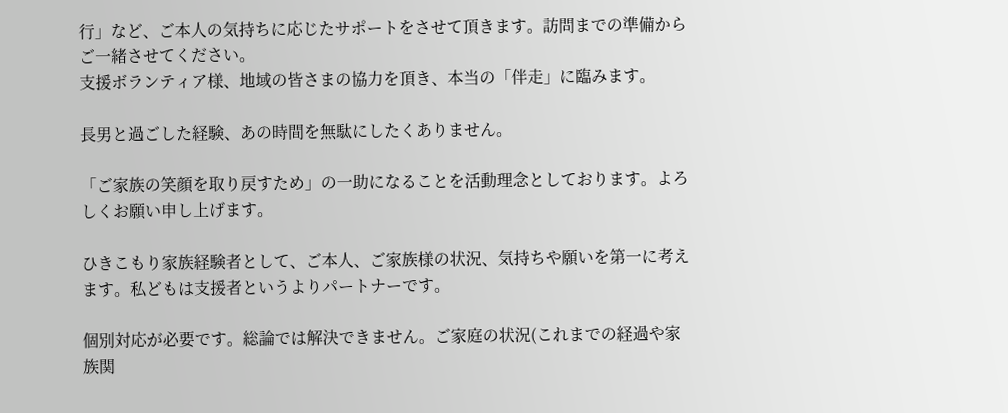行」など、ご本人の気持ちに応じたサポートをさせて頂きます。訪問までの準備からご一緒させてください。
支援ボランティア様、地域の皆さまの協力を頂き、本当の「伴走」に臨みます。

長男と過ごした経験、あの時間を無駄にしたくありません。

「ご家族の笑顔を取り戻すため」の一助になることを活動理念としております。よろしくお願い申し上げます。

ひきこもり家族経験者として、ご本人、ご家族様の状況、気持ちや願いを第一に考えます。私どもは支援者というよりパートナーです。

個別対応が必要です。総論では解決できません。ご家庭の状況(これまでの経過や家族関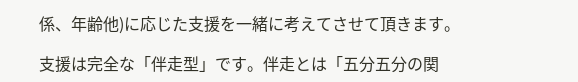係、年齢他)に応じた支援を一緒に考えてさせて頂きます。

支援は完全な「伴走型」です。伴走とは「五分五分の関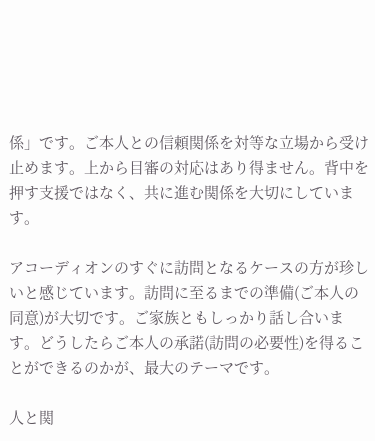係」です。ご本人との信頼関係を対等な立場から受け止めます。上から目審の対応はあり得ません。背中を押す支援ではなく、共に進む関係を大切にしています。

アコーディオンのすぐに訪問となるケースの方が珍しいと感じています。訪問に至るまでの準備(ご本人の同意)が大切です。ご家族ともしっかり話し合います。どうしたらご本人の承諾(訪問の必要性)を得ることができるのかが、最大のテーマです。

人と関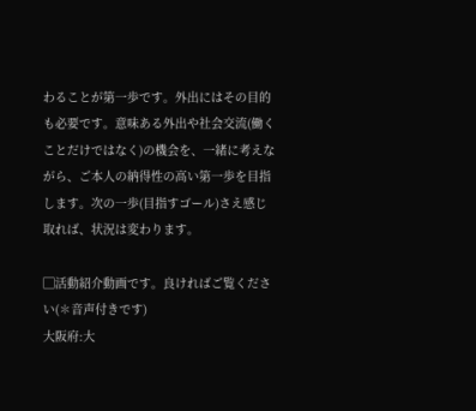わることが第一歩です。外出にはその目的も必要です。意味ある外出や社会交流(働くことだけではなく)の機会を、一緒に考えながら、ご本人の納得性の高い第一歩を目指します。次の一歩(目指すゴール)さえ感じ取れば、状況は変わります。

▢活動紹介動画です。良ければご覧ください(✽音声付きです)
大阪府:大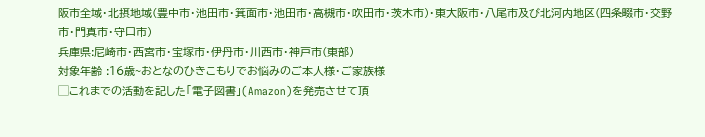阪市全域・北摂地域(豊中市・池田市・箕面市・池田市・高槻市・吹田市・茨木市)・東大阪市・八尾市及び北河内地区(四条畷市・交野市・門真市・守口市)
兵庫県:尼崎市・西宮市・宝塚市・伊丹市・川西市・神戸市(東部)
対象年齢 :16歳~おとなのひきこもりでお悩みのご本人様・ご家族様
▢これまでの活動を記した「電子図書」(Amazon)を発売させて頂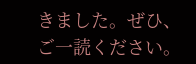きました。ぜひ、ご一読ください。